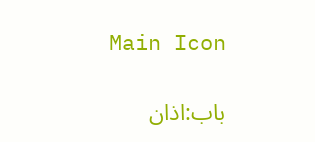Main Icon

باب:اذان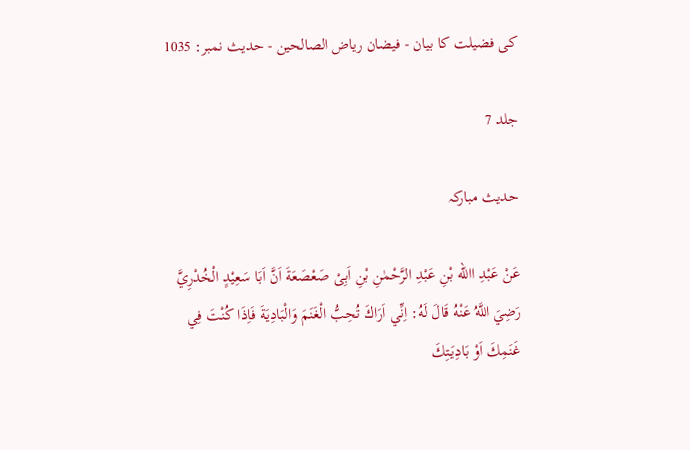کی فضیلت کا بیان - فیضان ریاض الصالحین - حدیث نمبر: 1035

جلد 7

حدیث مبارکہ

عَنْ عَبْدِ االله بْنِ عَبْدِ الرَّحْمٰنِ بْنِ اَبِیْ صَعْصَعَةَ اَنَّ اَبَا سَعِيْدٍ الْخُدْرِيَّ رَضِيَ اللَّهُ عَنْهُ قَالَ لَهُ: اِنِّي اَرَاكَ تُحِبُّ الْغَنَمَ وَالْبَادِيَةَ فَاِذَا كُنْتَ فِي غَنَمِكَ اَوْ بَادِيَـتِكَ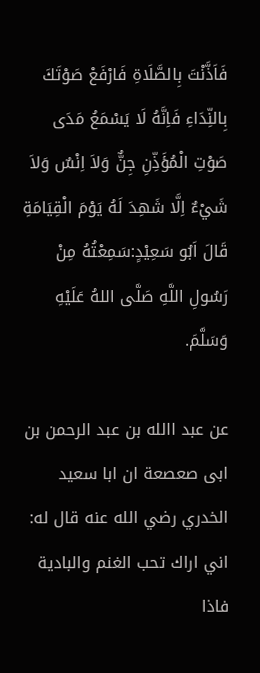فَاَذَّنْتَ بِالصَّلَاةِ فَارْفَعْ صَوْتَكَ بِالنِّدَاءِ فَاِنَّهُ لَا يَسْمَعُ مَدَى صَوْتِ الْمُؤَذِّنِ جِنٌّ وَلاَ اِنْسٌ وَلاَ شَيْءٌ اِلَّا شَهِدَ لَهُ يَوْمَ الْقِيَامَةِ قَالَ اَبُو سَعِيْدٍ:سَمِعْتُهُ مِنْ رَسُولِ اللَّهِ صَلَّى اللهُ عَلَيْهِ وَسَلَّمَ.

عن عبد االله بن عبد الرحمن بن ابی صعصعة ان ابا سعيد الخدري رضي الله عنه قال له: اني اراك تحب الغنم والبادية فاذا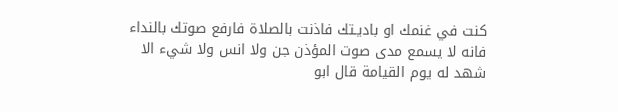كنت في غنمك او باديـتك فاذنت بالصلاة فارفع صوتك بالنداء فانه لا يسمع مدى صوت المؤذن جن ولا انس ولا شيء الا شهد له يوم القيامة قال ابو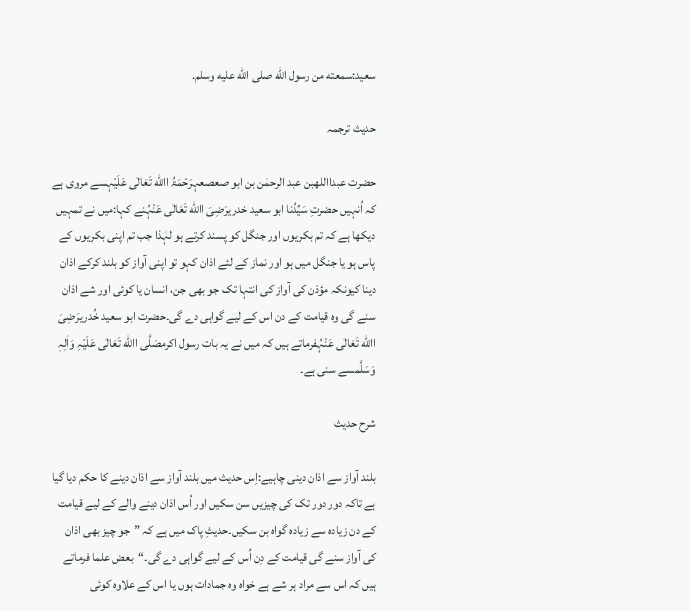سعيد:سمعته من رسول الله صلى الله عليه وسلم.

حدیث ترجمہ

حضرت عبدااللهبن عبد الرحمٰن بن ابو صعصعہرَحْمَۃُ االله تَعَالٰی عَلَیْہسے مروی ہے کہ اُنہیں حضرتِ سَیِّدُنا ابو سعید خدریرَضِیَ االله تَعَالٰی عَنْہُنے کہا:میں نے تمہیں دیکھا ہے کہ تم بکریوں اور جنگل کو پسند کرتے ہو لہٰذا جب تم اپنی بکریوں کے پاس ہو یا جنگل میں ہو اور نماز کے لئے اذان کہو تو اپنی آواز کو بلند کرکے اذان دینا کیونکہ مؤذن کی آواز کی انتہا تک جو بھی جن، انسان یا کوئی اور شے اذان سنے گی وہ قیامت کے دن اس کے لیے گواہی دے گی۔حضرت ابو سعید خُدریرَضِیَ االله تَعَالٰی عَنْہُفرماتے ہیں کہ میں نے یہ بات رسول اکرمصَلَّی االله تَعَالٰی عَلَیْہِ وَاٰلِہٖ وَسَلَّمسے سنی ہے۔

شرح حدیث

بلند آواز سے اذان دینی چاہیے:اِس حدیث میں بلند آواز سے اذان دینے کا حکم دیا گیا ہے تاکہ دور دور تک کی چیزیں سن سکیں اور اُس اذان دینے والے کے لیے قیامت کے دن زیادہ سے زیادہ گواہ بن سکیں۔حدیثِ پاک میں ہے کہ ”جو چیز بھی اذان کی آواز سنے گی قیامت کے دِن اُس کے لیے گواہی دے گی۔“بعض علما فرماتے ہیں کہ اس سے مراد ہر شے ہے خواہ وہ جمادات ہوں یا اس کے علاوہ کوئی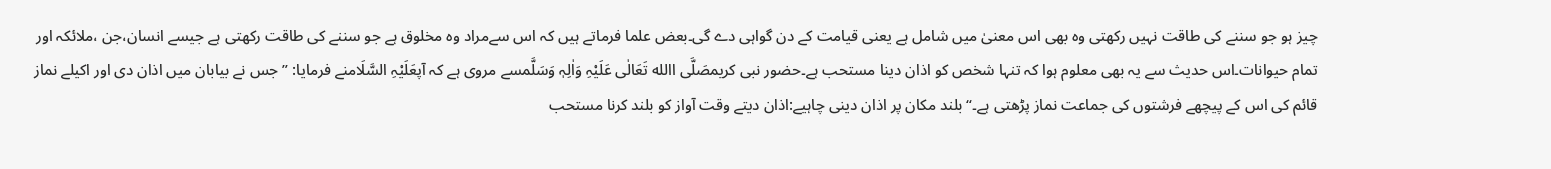چیز ہو جو سننے کی طاقت نہیں رکھتی وہ بھی اس معنیٰ میں شامل ہے یعنی قیامت کے دن گواہی دے گی۔بعض علما فرماتے ہیں کہ اس سےمراد وہ مخلوق ہے جو سننے کی طاقت رکھتی ہے جیسے انسان،جن ،ملائکہ اور تمام حیوانات۔اس حدیث سے یہ بھی معلوم ہوا کہ تنہا شخص کو اذان دینا مستحب ہے۔حضور نبی کریمصَلَّی االله تَعَالٰی عَلَیْہِ وَاٰلِہٖ وَسَلَّمسے مروی ہے کہ آپعَلَیْہِ السَّلَامنے فرمایا: ”جس نے بیابان میں اذان دی اور اکیلے نماز قائم کی اس کے پیچھے فرشتوں کی جماعت نماز پڑھتی ہے۔“بلند مکان پر اذان دینی چاہیے:اذان دیتے وقت آواز کو بلند کرنا مستحب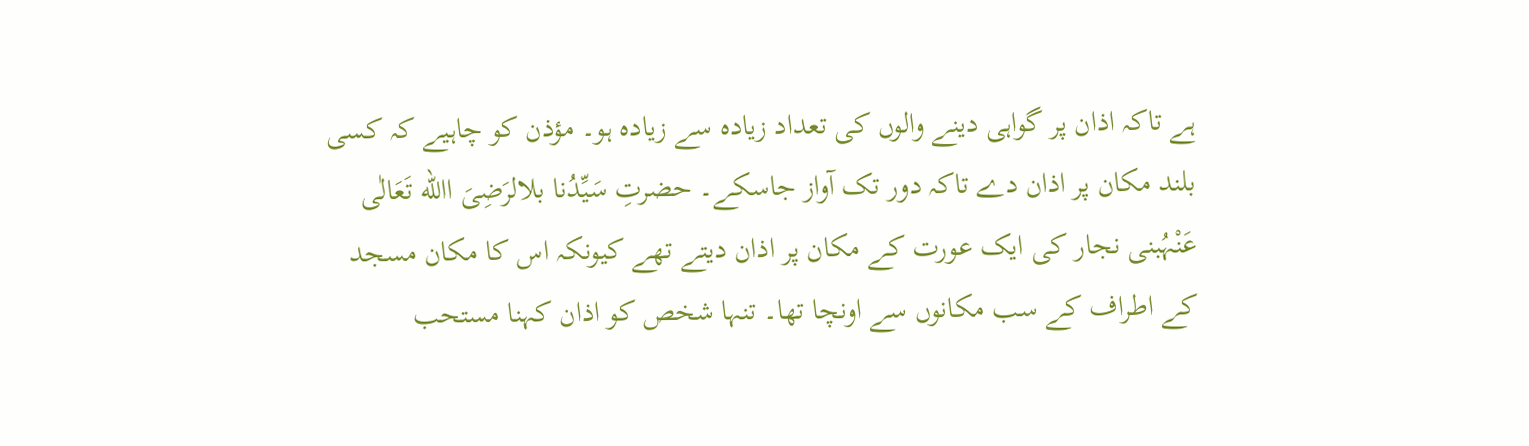ہے تاکہ اذان پر گواہی دینے والوں کی تعداد زیادہ سے زیادہ ہو۔ مؤذن کو چاہیے کہ کسی بلند مکان پر اذان دے تاکہ دور تک آواز جاسکے۔ حضرتِ سَیِّدُنا بلالرَضِیَ االله تَعَالٰی عَنْہُبنی نجار کی ایک عورت کے مکان پر اذان دیتے تھے کیونکہ اس کا مکان مسجد کے اطراف کے سب مکانوں سے اونچا تھا۔ تنہا شخص کو اذان کہنا مستحب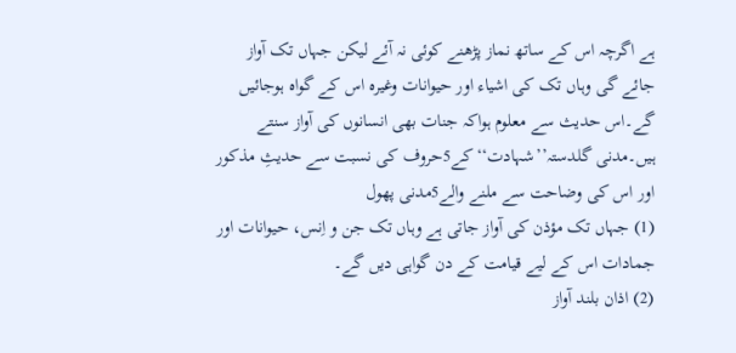ہے اگرچہ اس کے ساتھ نماز پڑھنے کوئی نہ آئے لیکن جہاں تک آواز جائے گی وہاں تک کی اشیاء اور حیوانات وغیرہ اس کے گواہ ہوجائیں گے۔اس حدیث سے معلوم ہواکہ جنات بھی انسانوں کی آواز سنتے ہیں۔مدنی گلدستہ’’شہادت‘‘کے5حروف کی نسبت سے حدیثِ مذکور اور اس کی وضاحت سے ملنے والے5مدنی پھول
(1) جہاں تک مؤذن کی آواز جاتی ہے وہاں تک جن و اِنس، حیوانات اور جمادات اس کے لیے قیامت کے دن گواہی دیں گے۔
(2) اذان بلند آواز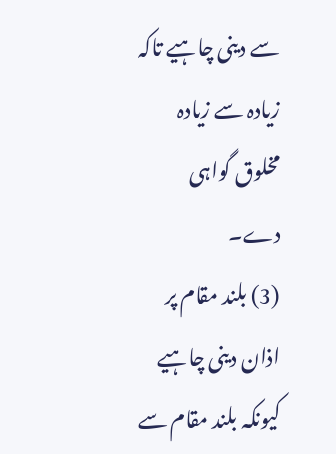سے دینی چاہیے تاکہ زیادہ سے زیادہ مخلوق گواہی دے۔
(3) بلند مقام پر اذان دینی چاہیے کیونکہ بلند مقام سے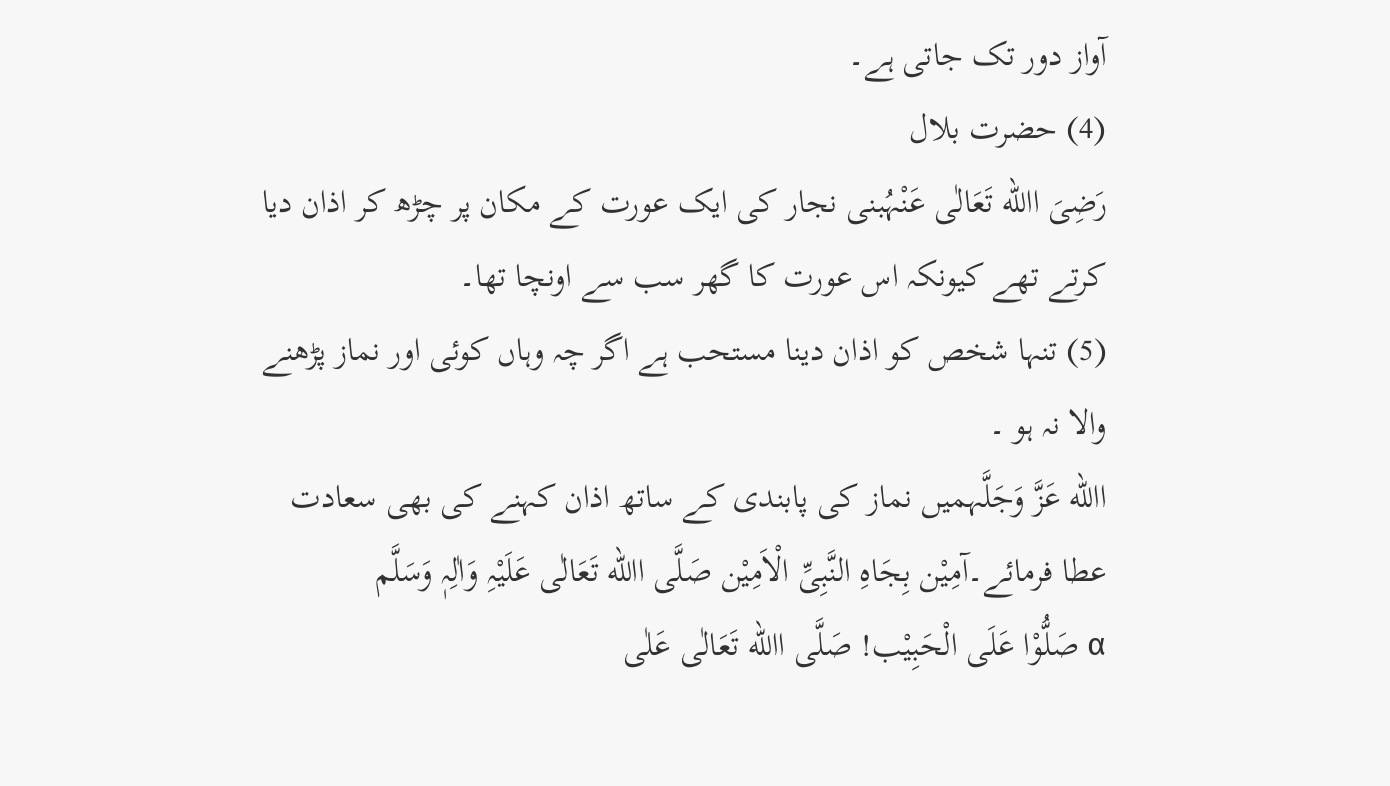آواز دور تک جاتی ہے۔
(4) حضرت بلال
رَضِیَ االله تَعَالٰی عَنْہُبنی نجار کی ایک عورت کے مکان پر چڑھ کر اذان دیا کرتے تھے کیونکہ اس عورت کا گھر سب سے اونچا تھا۔
(5) تنہا شخص کو اذان دینا مستحب ہے اگر چہ وہاں کوئی اور نماز پڑھنے والا نہ ہو ۔
االله عَزَّ وَجَلَّہمیں نماز کی پابندی کے ساتھ اذان کہنے کی بھی سعادت عطا فرمائے۔آمِیْن بِجَاہِ النَّبِیِّ الْاَمِیْن صَلَّی االله تَعَالٰی عَلَیْہِ وَاٰلِہٖ وَسَلَّم
α صَلُّوْا عَلَی الْحَبِیْب! صَلَّی االله تَعَالٰی عَلٰی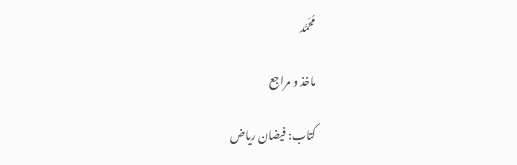مُحَمَّد

ماخذ و مراجع

کتاب: فیضان ریاض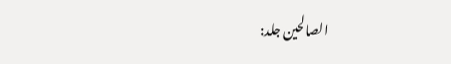الصالحین جلد: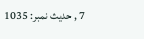7 , حدیث نمبر: 1035